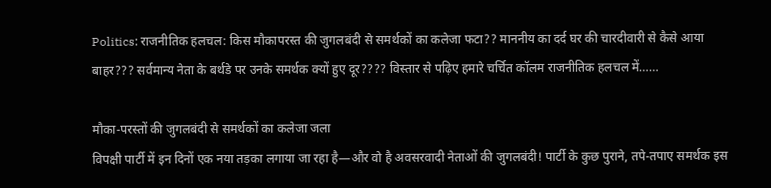Politics: राजनीतिक हलचल: किस मौकापरस्त की जुगलबंदी से समर्थकों का कलेजा फटा?? माननीय का दर्द घर की चारदीवारी से कैसे आया बाहर??? सर्वमान्य नेता के बर्थडे पर उनके समर्थक क्यों हुए दूर???? विस्तार से पढ़िए हमारे चर्चित कॉलम राजनीतिक हलचल में……

मौका-परस्तों की जुगलबंदी से समर्थकों का कलेजा जला
विपक्षी पार्टी में इन दिनों एक नया तड़का लगाया जा रहा है—और वो है अवसरवादी नेताओं की जुगलबंदी! पार्टी के कुछ पुराने, तपे-तपाए समर्थक इस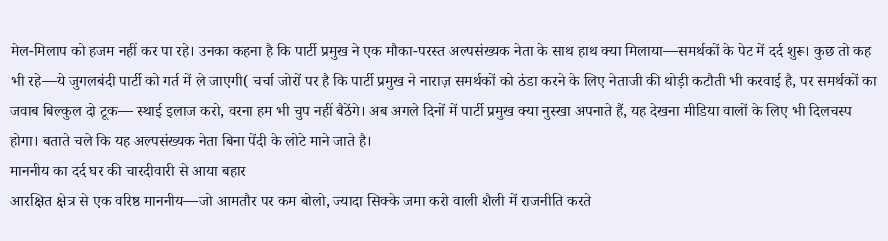मेल-मिलाप को हजम नहीं कर पा रहे। उनका कहना है कि पार्टी प्रमुख ने एक मौका-परस्त अल्पसंख्यक नेता के साथ हाथ क्या मिलाया—समर्थकों के पेट में दर्द शुरू। कुछ तो कह भी रहे—ये जुगलबंदी पार्टी को गर्त में ले जाएगी( चर्चा जोरों पर है कि पार्टी प्रमुख ने नाराज़ समर्थकों को ठंडा करने के लिए नेताजी की थोड़ी कटौती भी करवाई है, पर समर्थकों का जवाब बिल्कुल दो टूक— स्थाई इलाज करो, वरना हम भी चुप नहीं बैठेंगे। अब अगले दिनों में पार्टी प्रमुख क्या नुस्खा अपनाते हैं, यह देखना मीडिया वालों के लिए भी दिलचस्प होगा। बताते चले कि यह अल्पसंख्यक नेता बिना पेंदी के लोटे माने जाते है।
माननीय का दर्द घर की चारदीवारी से आया बहार
आरक्षित क्षेत्र से एक वरिष्ठ माननीय—जो आमतौर पर कम बोलो, ज्यादा सिक्के जमा करो वाली शैली में राजनीति करते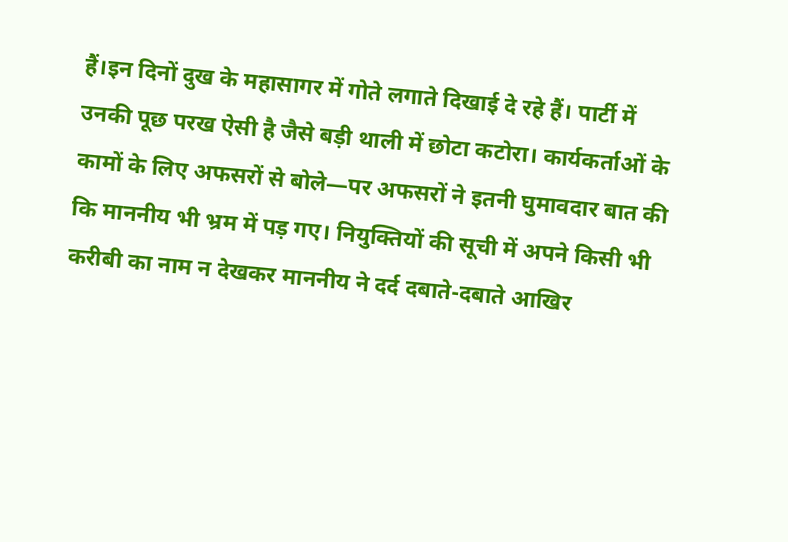हैं।इन दिनों दुख के महासागर में गोते लगाते दिखाई दे रहे हैं। पार्टी में उनकी पूछ परख ऐसी है जैसे बड़ी थाली में छोटा कटोरा। कार्यकर्ताओं के कामों के लिए अफसरों से बोले—पर अफसरों ने इतनी घुमावदार बात की कि माननीय भी भ्रम में पड़ गए। नियुक्तियों की सूची में अपने किसी भी करीबी का नाम न देखकर माननीय ने दर्द दबाते-दबाते आखिर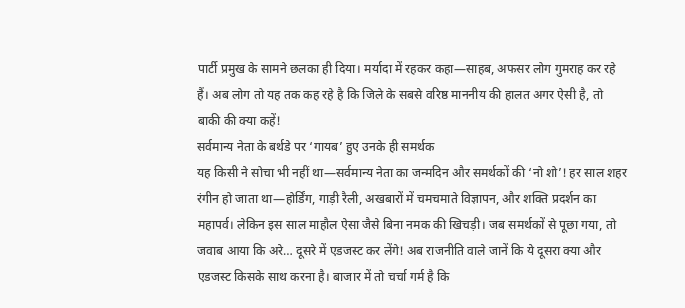पार्टी प्रमुख के सामने छलका ही दिया। मर्यादा में रहकर कहा—साहब, अफसर लोग गुमराह कर रहे हैं। अब लोग तो यह तक कह रहे है कि जिले के सबसे वरिष्ठ माननीय की हालत अगर ऐसी है, तो बाकी की क्या कहें!
सर्वमान्य नेता के बर्थडे पर ‘गायब’ हुए उनके ही समर्थक
यह किसी ने सोचा भी नहीं था—सर्वमान्य नेता का जन्मदिन और समर्थकों की ‘नो शो’! हर साल शहर रंगीन हो जाता था—होर्डिंग, गाड़ी रैली, अखबारों में चमचमाते विज्ञापन, और शक्ति प्रदर्शन का महापर्व। लेकिन इस साल माहौल ऐसा जैसे बिना नमक की खिचड़ी। जब समर्थकों से पूछा गया, तो जवाब आया कि अरे… दूसरे में एडजस्ट कर लेंगे! अब राजनीति वाले जानें कि ये दूसरा क्या और एडजस्ट किसके साथ करना है। बाजार में तो चर्चा गर्म है कि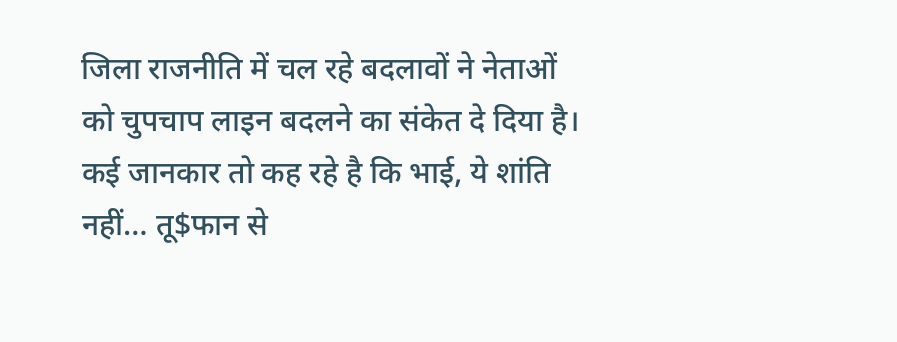जिला राजनीति में चल रहे बदलावों ने नेताओं को चुपचाप लाइन बदलने का संकेत दे दिया है। कई जानकार तो कह रहे है कि भाई, ये शांति नहीं… तू$फान से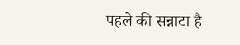पहले की सन्नाटा है